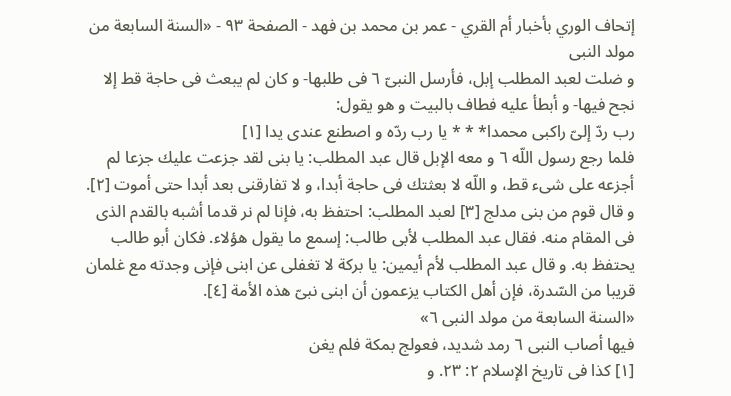إتحاف الوري بأخبار أم القري - عمر بن محمد بن فهد - الصفحة ٩٣ - «السنة السابعة من مولد النبى
و ضلت لعبد المطلب إبل، فأرسل النبىّ ٦ فى طلبها- و كان لم يبعث فى حاجة قط إلا نجح فيها- و أبطأ عليه فطاف بالبيت و هو يقول:
رب ردّ إلىّ راكبى محمدا* * * يا رب ردّه و اصطنع عندى يدا [١]
فلما رجع رسول اللّه ٦ و معه الإبل قال عبد المطلب: يا بنى لقد جزعت عليك جزعا لم أجزعه على شىء قط، و اللّه لا بعثتك فى حاجة أبدا، و لا تفارقنى بعد أبدا حتى أموت [٢].
و قال قوم من بنى مدلج [٣] لعبد المطلب: احتفظ به، فإنا لم نر قدما أشبه بالقدم الذى فى المقام منه. فقال عبد المطلب لأبى طالب: إسمع ما يقول هؤلاء. فكان أبو طالب يحتفظ به. و قال عبد المطلب لأم أيمين: يا بركة لا تغفلى عن ابنى فإنى وجدته مع غلمان قريبا من السّدرة، فإن أهل الكتاب يزعمون أن ابنى نبىّ هذه الأمة [٤].
«السنة السابعة من مولد النبى ٦»
فيها أصاب النبى ٦ رمد شديد، فعولج بمكة فلم يغن
[١] كذا فى تاريخ الإسلام ٢: ٢٣. و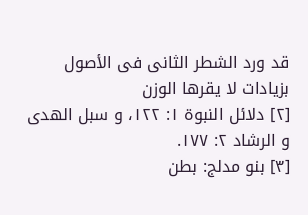قد ورد الشطر الثانى فى الأصول بزيادات لا يقرها الوزن
[٢] دلائل النبوة ١: ١٢٢، و سبل الهدى و الرشاد ٢: ١٧٧.
[٣] بنو مدلج: بطن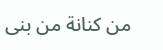من كنانة من بنى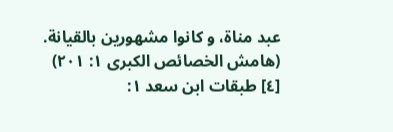عبد مناة، و كانوا مشهورين بالقيانة.
(هامش الخصائص الكبرى ١: ٢٠١)
[٤] طبقات ابن سعد ١: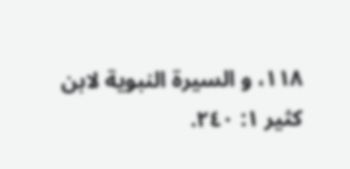١١٨، و السيرة النبوية لابن كثير ١: ٢٤٠.